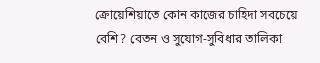ক্রোয়েশিয়াতে কোন কাজের চাহিদা সবচেয়ে বেশি? বেতন ও সুযোগ-সুবিধার তালিকা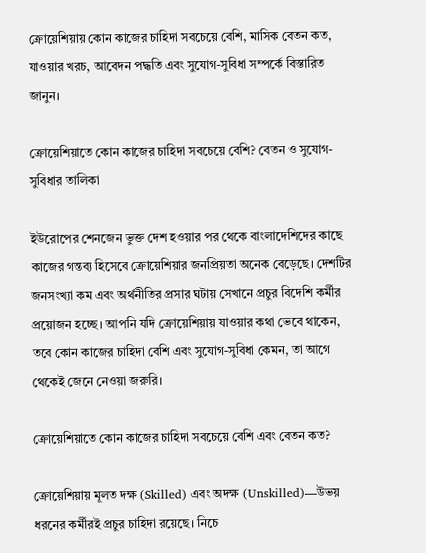ক্রোয়েশিয়ায় কোন কাজের চাহিদা সবচেয়ে বেশি, মাসিক বেতন কত, যাওয়ার খরচ, আবেদন পদ্ধতি এবং সুযোগ-সুবিধা সম্পর্কে বিস্তারিত জানুন।

ক্রোয়েশিয়াতে কোন কাজের চাহিদা সবচেয়ে বেশি? বেতন ও সুযোগ-সুবিধার তালিকা

ইউরোপের শেনজেন ভুক্ত দেশ হওয়ার পর থেকে বাংলাদেশিদের কাছে কাজের গন্তব্য হিসেবে ক্রোয়েশিয়ার জনপ্রিয়তা অনেক বেড়েছে। দেশটির জনসংখ্যা কম এবং অর্থনীতির প্রসার ঘটায় সেখানে প্রচুর বিদেশি কর্মীর প্রয়োজন হচ্ছে। আপনি যদি ক্রোয়েশিয়ায় যাওয়ার কথা ভেবে থাকেন, তবে কোন কাজের চাহিদা বেশি এবং সুযোগ-সুবিধা কেমন, তা আগে থেকেই জেনে নেওয়া জরুরি।

ক্রোয়েশিয়াতে কোন কাজের চাহিদা সবচেয়ে বেশি এবং বেতন কত?

ক্রোয়েশিয়ায় মূলত দক্ষ (Skilled) এবং অদক্ষ (Unskilled)—উভয় ধরনের কর্মীরই প্রচুর চাহিদা রয়েছে। নিচে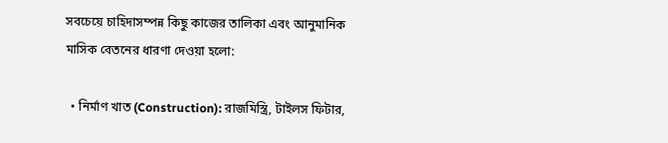সবচেয়ে চাহিদাসম্পন্ন কিছু কাজের তালিকা এবং আনুমানিক মাসিক বেতনের ধারণা দেওয়া হলো:

  • নির্মাণ খাত (Construction): রাজমিস্ত্রি, টাইলস ফিটার,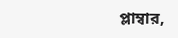প্লাম্বার,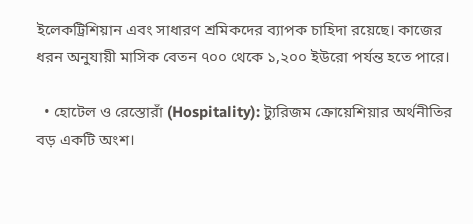ইলেকট্রিশিয়ান এবং সাধারণ শ্রমিকদের ব্যাপক চাহিদা রয়েছে। কাজের ধরন অনুযায়ী মাসিক বেতন ৭০০ থেকে ১,২০০ ইউরো পর্যন্ত হতে পারে।

  • হোটেল ও রেস্তোরাঁ (Hospitality): ট্যুরিজম ক্রোয়েশিয়ার অর্থনীতির বড় একটি অংশ।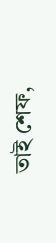তাই শেফ,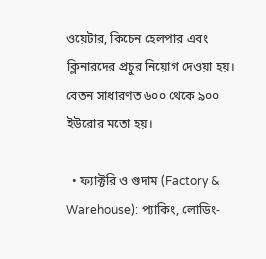ওয়েটার, কিচেন হেলপার এবং ক্লিনারদের প্রচুর নিয়োগ দেওয়া হয়। বেতন সাধারণত ৬০০ থেকে ৯০০ ইউরোর মতো হয়।

  • ফ্যাক্টরি ও গুদাম (Factory & Warehouse): প্যাকিং, লোডিং-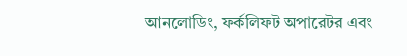আনলোডিং, ফর্কলিফট অপারেটর এবং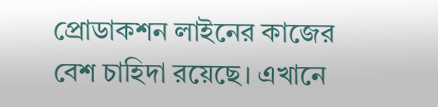প্রোডাকশন লাইনের কাজের বেশ চাহিদা রয়েছে। এখানে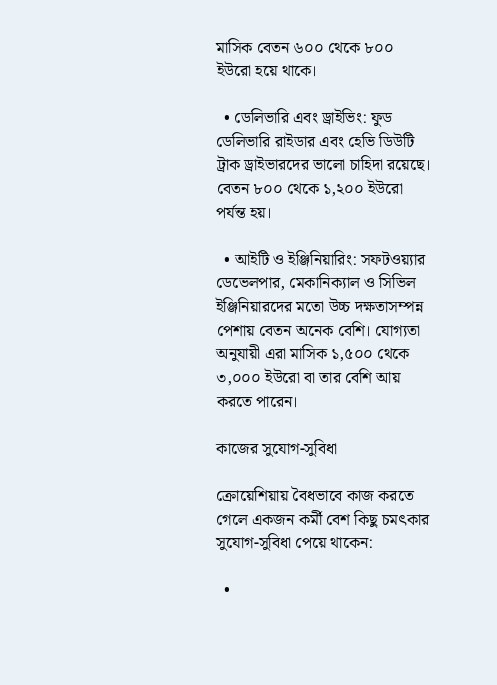মাসিক বেতন ৬০০ থেকে ৮০০ ইউরো হয়ে থাকে।

  • ডেলিভারি এবং ড্রাইভিং: ফুড ডেলিভারি রাইডার এবং হেভি ডিউটি ট্রাক ড্রাইভারদের ভালো চাহিদা রয়েছে। বেতন ৮০০ থেকে ১,২০০ ইউরো পর্যন্ত হয়।

  • আইটি ও ইঞ্জিনিয়ারিং: সফটওয়্যার ডেভেলপার, মেকানিক্যাল ও সিভিল ইঞ্জিনিয়ারদের মতো উচ্চ দক্ষতাসম্পন্ন পেশায় বেতন অনেক বেশি। যোগ্যতা অনুযায়ী এরা মাসিক ১,৫০০ থেকে ৩,০০০ ইউরো বা তার বেশি আয় করতে পারেন।

কাজের সুযোগ-সুবিধা

ক্রোয়েশিয়ায় বৈধভাবে কাজ করতে গেলে একজন কর্মী বেশ কিছু চমৎকার সুযোগ-সুবিধা পেয়ে থাকেন:

  •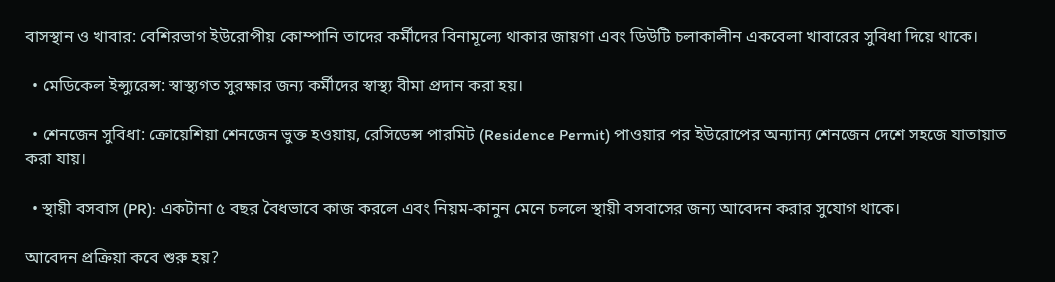বাসস্থান ও খাবার: বেশিরভাগ ইউরোপীয় কোম্পানি তাদের কর্মীদের বিনামূল্যে থাকার জায়গা এবং ডিউটি চলাকালীন একবেলা খাবারের সুবিধা দিয়ে থাকে।

  • মেডিকেল ইন্স্যুরেন্স: স্বাস্থ্যগত সুরক্ষার জন্য কর্মীদের স্বাস্থ্য বীমা প্রদান করা হয়।

  • শেনজেন সুবিধা: ক্রোয়েশিয়া শেনজেন ভুক্ত হওয়ায়, রেসিডেন্স পারমিট (Residence Permit) পাওয়ার পর ইউরোপের অন্যান্য শেনজেন দেশে সহজে যাতায়াত করা যায়।

  • স্থায়ী বসবাস (PR): একটানা ৫ বছর বৈধভাবে কাজ করলে এবং নিয়ম-কানুন মেনে চললে স্থায়ী বসবাসের জন্য আবেদন করার সুযোগ থাকে।

আবেদন প্রক্রিয়া কবে শুরু হয়?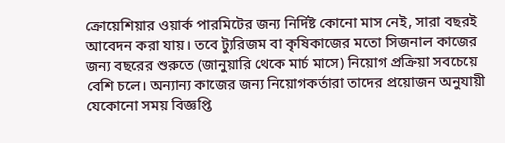ক্রোয়েশিয়ার ওয়ার্ক পারমিটের জন্য নির্দিষ্ট কোনো মাস নেই, সারা বছরই আবেদন করা যায়। তবে ট্যুরিজম বা কৃষিকাজের মতো সিজনাল কাজের জন্য বছরের শুরুতে (জানুয়ারি থেকে মার্চ মাসে) নিয়োগ প্রক্রিয়া সবচেয়ে বেশি চলে। অন্যান্য কাজের জন্য নিয়োগকর্তারা তাদের প্রয়োজন অনুযায়ী যেকোনো সময় বিজ্ঞপ্তি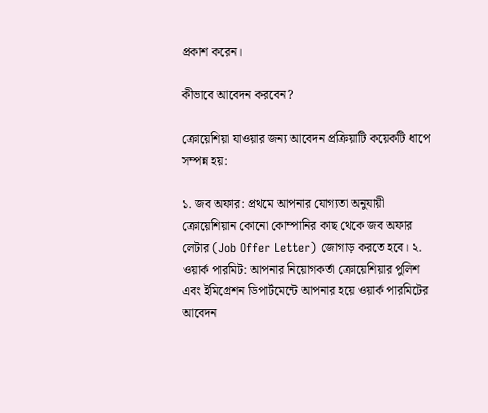প্রকাশ করেন।

কীভাবে আবেদন করবেন?

ক্রোয়েশিয়া যাওয়ার জন্য আবেদন প্রক্রিয়াটি কয়েকটি ধাপে সম্পন্ন হয়:

১. জব অফার: প্রথমে আপনার যোগ্যতা অনুযায়ী ক্রোয়েশিয়ান কোনো কোম্পানির কাছ থেকে জব অফার লেটার (Job Offer Letter) জোগাড় করতে হবে। ২. ওয়ার্ক পারমিট: আপনার নিয়োগকর্তা ক্রোয়েশিয়ার পুলিশ এবং ইমিগ্রেশন ডিপার্টমেন্টে আপনার হয়ে ওয়ার্ক পারমিটের আবেদন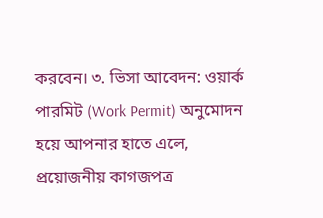করবেন। ৩. ভিসা আবেদন: ওয়ার্ক পারমিট (Work Permit) অনুমোদন হয়ে আপনার হাতে এলে, প্রয়োজনীয় কাগজপত্র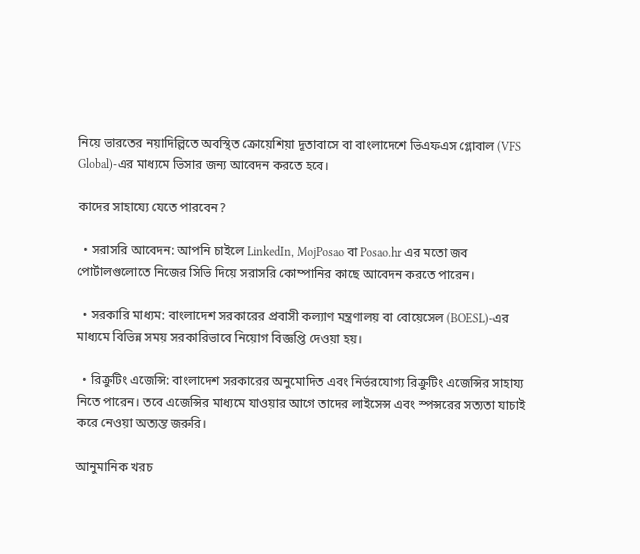নিয়ে ভারতের নয়াদিল্লিতে অবস্থিত ক্রোয়েশিয়া দূতাবাসে বা বাংলাদেশে ভিএফএস গ্লোবাল (VFS Global)-এর মাধ্যমে ভিসার জন্য আবেদন করতে হবে।

কাদের সাহায্যে যেতে পারবেন?

  • সরাসরি আবেদন: আপনি চাইলে LinkedIn, MojPosao বা Posao.hr এর মতো জব পোর্টালগুলোতে নিজের সিভি দিয়ে সরাসরি কোম্পানির কাছে আবেদন করতে পারেন।

  • সরকারি মাধ্যম: বাংলাদেশ সরকারের প্রবাসী কল্যাণ মন্ত্রণালয় বা বোয়েসেল (BOESL)-এর মাধ্যমে বিভিন্ন সময় সরকারিভাবে নিয়োগ বিজ্ঞপ্তি দেওয়া হয়।

  • রিক্রুটিং এজেন্সি: বাংলাদেশ সরকারের অনুমোদিত এবং নির্ভরযোগ্য রিক্রুটিং এজেন্সির সাহায্য নিতে পারেন। তবে এজেন্সির মাধ্যমে যাওয়ার আগে তাদের লাইসেন্স এবং স্পন্সরের সত্যতা যাচাই করে নেওয়া অত্যন্ত জরুরি।

আনুমানিক খরচ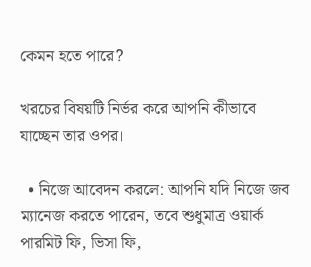কেমন হতে পারে?

খরচের বিষয়টি নির্ভর করে আপনি কীভাবে যাচ্ছেন তার ওপর।

  • নিজে আবেদন করলে: আপনি যদি নিজে জব ম্যানেজ করতে পারেন, তবে শুধুমাত্র ওয়ার্ক পারমিট ফি, ভিসা ফি,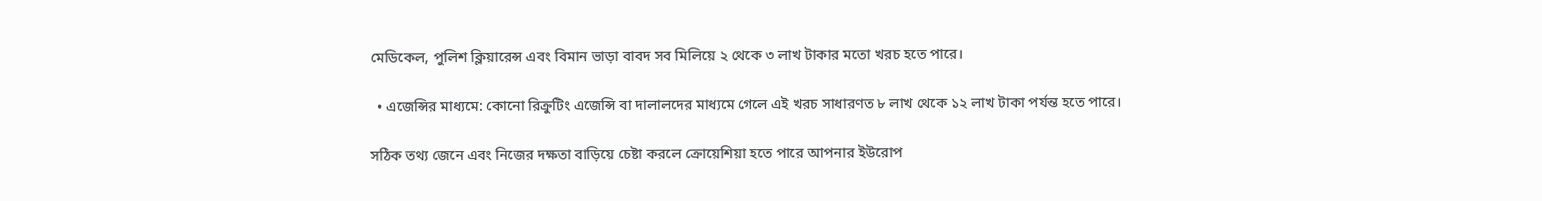মেডিকেল, পুলিশ ক্লিয়ারেন্স এবং বিমান ভাড়া বাবদ সব মিলিয়ে ২ থেকে ৩ লাখ টাকার মতো খরচ হতে পারে।

  • এজেন্সির মাধ্যমে: কোনো রিক্রুটিং এজেন্সি বা দালালদের মাধ্যমে গেলে এই খরচ সাধারণত ৮ লাখ থেকে ১২ লাখ টাকা পর্যন্ত হতে পারে।

সঠিক তথ্য জেনে এবং নিজের দক্ষতা বাড়িয়ে চেষ্টা করলে ক্রোয়েশিয়া হতে পারে আপনার ইউরোপ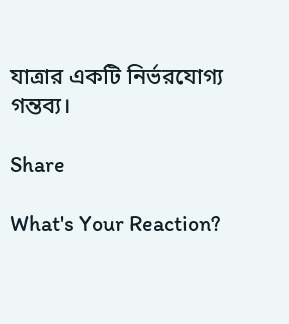যাত্রার একটি নির্ভরযোগ্য গন্তব্য।

Share

What's Your Reaction?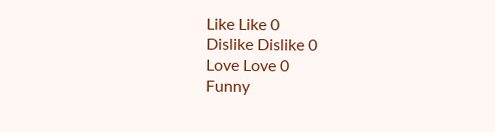Like Like 0
Dislike Dislike 0
Love Love 0
Funny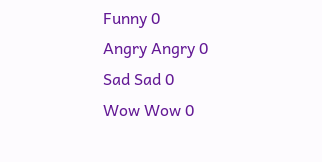Funny 0
Angry Angry 0
Sad Sad 0
Wow Wow 0